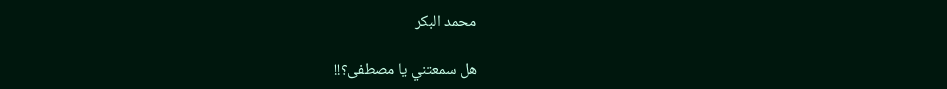محمد البكر

هل سمعتني يا مصطفى؟!!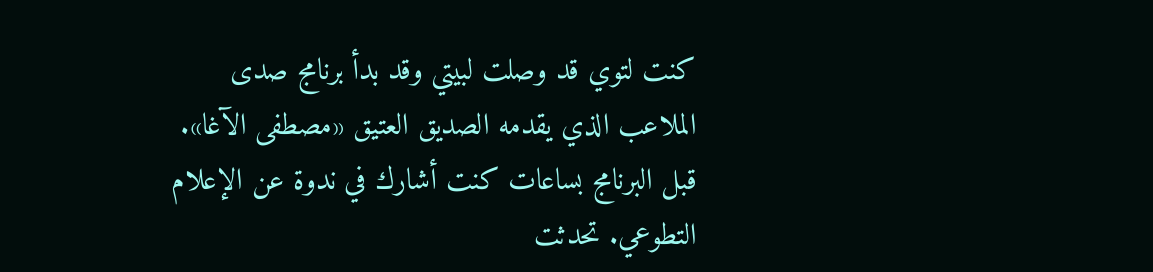كنت لتوي قد وصلت لبيتي وقد بدأ برنامج صدى الملاعب الذي يقدمه الصديق العتيق «مصطفى الآغا». قبل البرنامج بساعات كنت أشارك في ندوة عن الإعلام التطوعي. تحدثت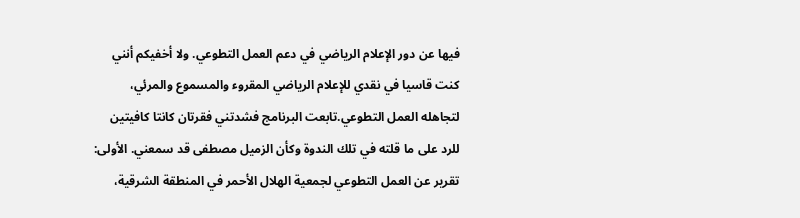فيها عن دور الإعلام الرياضي في دعم العمل التطوعي. ولا أخفيكم أنني كنت قاسيا في نقدي للإعلام الرياضي المقروء والمسموع والمرئي، لتجاهله العمل التطوعي.تابعت البرنامج فشدتني فقرتان كانتا كافيتين للرد على ما قلته في تلك الندوة وكأن الزميل مصطفى قد سمعني. الأولى: تقرير عن العمل التطوعي لجمعية الهلال الأحمر في المنطقة الشرقية،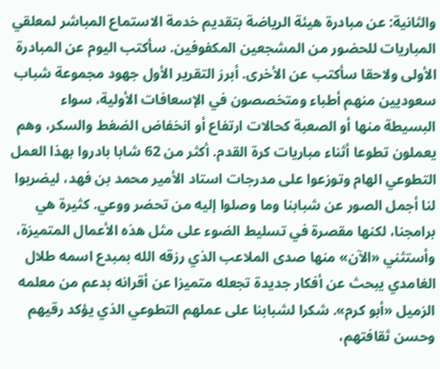والثانية: عن مبادرة هيئة الرياضة بتقديم خدمة الاستماع المباشر لمعلقي المباريات للحضور من المشجعين المكفوفين. سأكتب اليوم عن المبادرة الأولى ولاحقا سأكتب عن الأخرى. أبرز التقرير الأول جهود مجموعة شباب سعوديين منهم أطباء ومتخصصون في الإسعافات الأولية، سواء البسيطة منها أو الصعبة كحالات ارتفاع أو انخفاض الضغط والسكر، وهم يعملون تطوعا أثناء مباريات كرة القدم. أكثر من 62 شابا بادروا بهذا العمل التطوعي الهام وتوزعوا على مدرجات استاد الأمير محمد بن فهد، ليضربوا لنا أجمل الصور عن شبابنا وما وصلوا إليه من تحضر ووعي. كثيرة هي برامجنا، لكنها مقصرة في تسليط الضوء على مثل هذه الأعمال المتميزة، وأستثني «الآن» منها صدى الملاعب الذي رزقه الله بمبدع اسمه طلال الغامدي يبحث عن أفكار جديدة تجعله متميزا عن أقرانه بدعم من معلمه الزميل «أبو كرم». شكرا لشبابنا على عملهم التطوعي الذي يؤكد رقيهم وحسن ثقافتهم،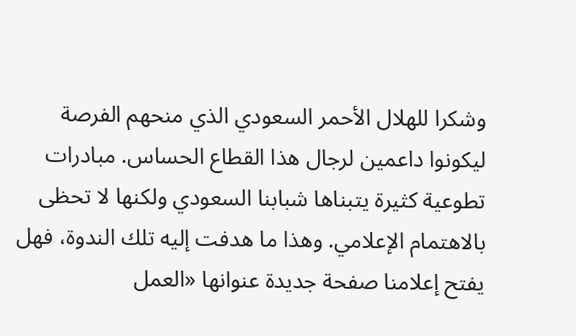وشكرا للهلال الأحمر السعودي الذي منحهم الفرصة ليكونوا داعمين لرجال هذا القطاع الحساس. مبادرات تطوعية كثيرة يتبناها شبابنا السعودي ولكنها لا تحظى بالاهتمام الإعلامي. وهذا ما هدفت إليه تلك الندوة، فهل يفتح إعلامنا صفحة جديدة عنوانها «العمل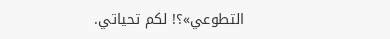التطوعي»؟! لكم تحياتي.